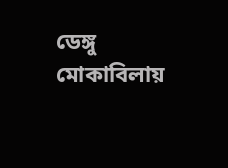ডেঙ্গু মোকাবিলায়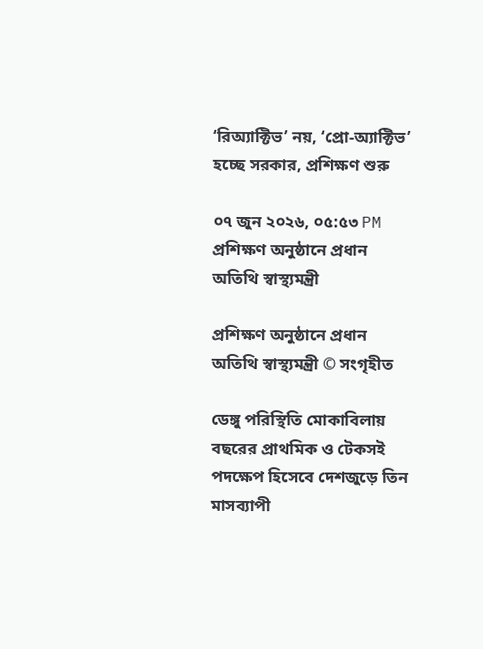‘রিঅ্যাক্টিভ’ নয়, ‘প্রো-অ্যাক্টিভ’ হচ্ছে সরকার, প্রশিক্ষণ শুরু

০৭ জুন ২০২৬, ০৫:৫৩ PM
প্রশিক্ষণ অনুষ্ঠানে প্রধান অতিথি স্বাস্থ্যমন্ত্রী

প্রশিক্ষণ অনুষ্ঠানে প্রধান অতিথি স্বাস্থ্যমন্ত্রী © সংগৃহীত

ডেঙ্গু পরিস্থিতি মোকাবিলায় বছরের প্রাথমিক ও টেকসই পদক্ষেপ হিসেবে দেশজুড়ে তিন মাসব্যাপী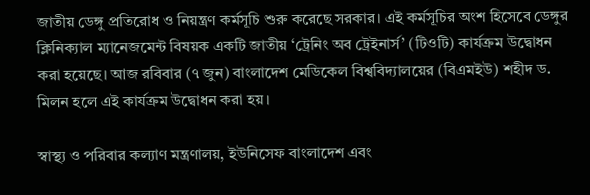জাতীয় ডেঙ্গু প্রতিরোধ ও নিয়ন্ত্রণ কর্মসূচি শুরু করেছে সরকার। এই কর্মসূচির অংশ হিসেবে ডেঙ্গুর ক্লিনিক্যাল ম্যানেজমেন্ট বিষয়ক একটি জাতীয় ‘ট্রেনিং অব ট্রেইনার্স’ (টিওটি) কার্যক্রম উদ্বোধন করা হয়েছে। আজ রবিবার (৭ জুন) বাংলাদেশ মেডিকেল বিশ্ববিদ্যালয়ের (বিএমইউ) শহীদ ড. মিলন হলে এই কার্যক্রম উদ্বোধন করা হয়।

স্বাস্থ্য ও পরিবার কল্যাণ মন্ত্রণালয়, ইউনিসেফ বাংলাদেশ এবং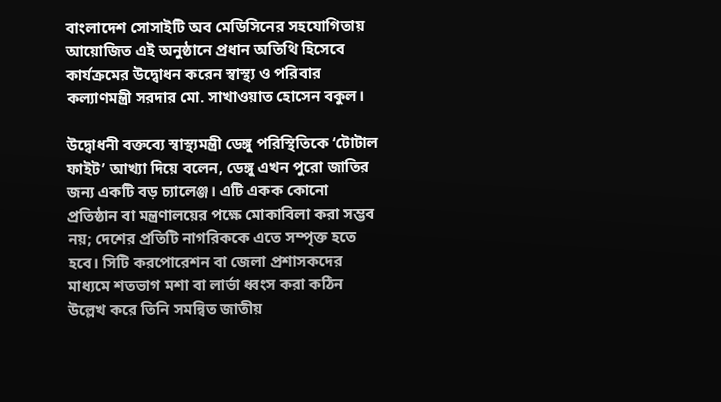বাংলাদেশ সোসাইটি অব মেডিসিনের সহযোগিতায় আয়োজিত এই অনুষ্ঠানে প্রধান অতিথি হিসেবে কার্যক্রমের উদ্বোধন করেন স্বাস্থ্য ও পরিবার কল্যাণমন্ত্রী সরদার মো. সাখাওয়াত হোসেন বকুল।

উদ্বোধনী বক্তব্যে স্বাস্থ্যমন্ত্রী ডেঙ্গু পরিস্থিতিকে ‘টোটাল ফাইট’ আখ্যা দিয়ে বলেন, ডেঙ্গু এখন পুরো জাতির জন্য একটি বড় চ্যালেঞ্জ। এটি একক কোনো প্রতিষ্ঠান বা মন্ত্রণালয়ের পক্ষে মোকাবিলা করা সম্ভব নয়; দেশের প্রতিটি নাগরিককে এতে সম্পৃক্ত হতে হবে। সিটি করপোরেশন বা জেলা প্রশাসকদের মাধ্যমে শতভাগ মশা বা লার্ভা ধ্বংস করা কঠিন উল্লেখ করে তিনি সমন্বিত জাতীয়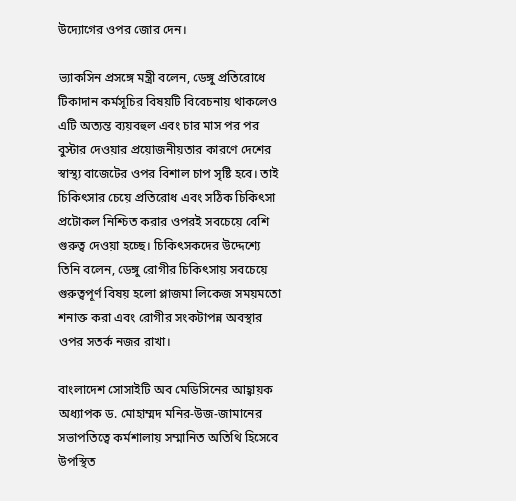উদ্যোগের ওপর জোর দেন।

ভ্যাকসিন প্রসঙ্গে মন্ত্রী বলেন, ডেঙ্গু প্রতিরোধে টিকাদান কর্মসূচির বিষয়টি বিবেচনায় থাকলেও এটি অত্যন্ত ব্যয়বহুল এবং চার মাস পর পর বুস্টার দেওয়ার প্রয়োজনীয়তার কারণে দেশের স্বাস্থ্য বাজেটের ওপর বিশাল চাপ সৃষ্টি হবে। তাই চিকিৎসার চেয়ে প্রতিরোধ এবং সঠিক চিকিৎসা প্রটোকল নিশ্চিত করার ওপরই সবচেয়ে বেশি গুরুত্ব দেওয়া হচ্ছে। চিকিৎসকদের উদ্দেশ্যে তিনি বলেন, ডেঙ্গু রোগীর চিকিৎসায় সবচেয়ে গুরুত্বপূর্ণ বিষয় হলো প্লাজমা লিকেজ সময়মতো শনাক্ত করা এবং রোগীর সংকটাপন্ন অবস্থার ওপর সতর্ক নজর রাখা।

বাংলাদেশ সোসাইটি অব মেডিসিনের আহ্বায়ক অধ্যাপক ড. মোহাম্মদ মনির-উজ-জামানের সভাপতিত্বে কর্মশালায় সম্মানিত অতিথি হিসেবে উপস্থিত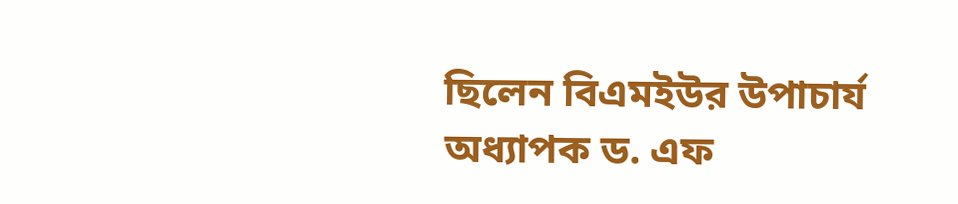ছিলেন বিএমইউর উপাচার্য অধ্যাপক ড. এফ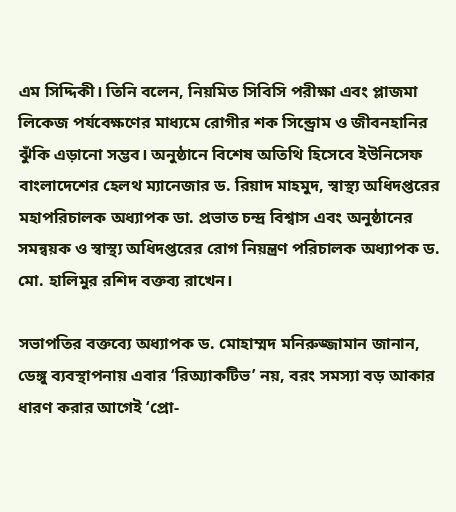এম সিদ্দিকী। তিনি বলেন, নিয়মিত সিবিসি পরীক্ষা এবং প্লাজমা লিকেজ পর্যবেক্ষণের মাধ্যমে রোগীর শক সিন্ড্রোম ও জীবনহানির ঝুঁকি এড়ানো সম্ভব। অনুষ্ঠানে বিশেষ অতিথি হিসেবে ইউনিসেফ বাংলাদেশের হেলথ ম্যানেজার ড. রিয়াদ মাহমুদ, স্বাস্থ্য অধিদপ্তরের মহাপরিচালক অধ্যাপক ডা. প্রভাত চন্দ্র বিশ্বাস এবং অনুষ্ঠানের সমন্বয়ক ও স্বাস্থ্য অধিদপ্তরের রোগ নিয়ন্ত্রণ পরিচালক অধ্যাপক ড. মো. হালিমুর রশিদ বক্তব্য রাখেন।

সভাপতির বক্তব্যে অধ্যাপক ড. মোহাম্মদ মনিরুজ্জামান জানান, ডেঙ্গু ব্যবস্থাপনায় এবার ‘রিঅ্যাকটিভ’ নয়, বরং সমস্যা বড় আকার ধারণ করার আগেই ‘প্রো-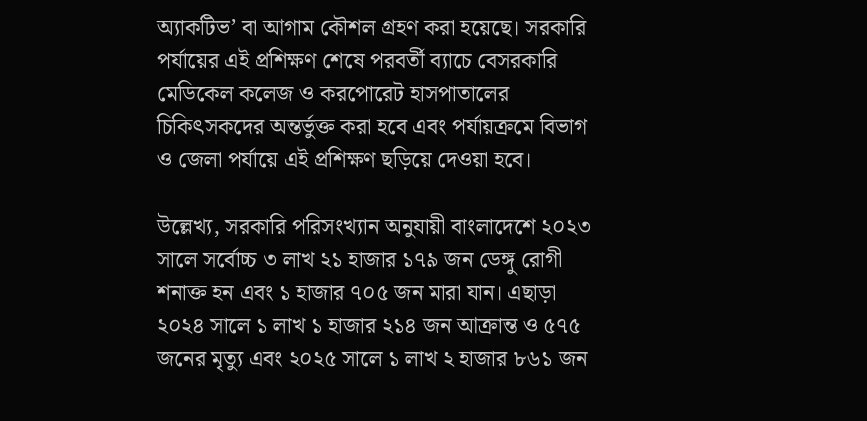অ্যাকটিভ’ বা আগাম কৌশল গ্রহণ করা হয়েছে। সরকারি পর্যায়ের এই প্রশিক্ষণ শেষে পরবর্তী ব্যাচে বেসরকারি মেডিকেল কলেজ ও করপোরেট হাসপাতালের চিকিৎসকদের অন্তর্ভুক্ত করা হবে এবং পর্যায়ক্রমে বিভাগ ও জেলা পর্যায়ে এই প্রশিক্ষণ ছড়িয়ে দেওয়া হবে।

উল্লেখ্য, সরকারি পরিসংখ্যান অনুযায়ী বাংলাদেশে ২০২৩ সালে সর্বোচ্চ ৩ লাখ ২১ হাজার ১৭৯ জন ডেঙ্গু রোগী শনাক্ত হন এবং ১ হাজার ৭০৫ জন মারা যান। এছাড়া ২০২৪ সালে ১ লাখ ১ হাজার ২১৪ জন আক্রান্ত ও ৫৭৫ জনের মৃত্যু এবং ২০২৫ সালে ১ লাখ ২ হাজার ৮৬১ জন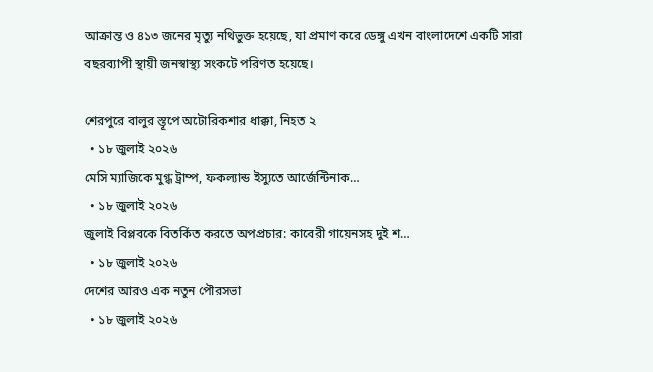আক্রান্ত ও ৪১৩ জনের মৃত্যু নথিভুক্ত হয়েছে, যা প্রমাণ করে ডেঙ্গু এখন বাংলাদেশে একটি সারা বছরব্যাপী স্থায়ী জনস্বাস্থ্য সংকটে পরিণত হয়েছে।

শেরপুরে বালুর স্তূপে অটোরিকশার ধাক্কা, নিহত ২
  • ১৮ জুলাই ২০২৬
মেসি ম্যাজিকে মুগ্ধ ট্রাম্প, ফকল্যান্ড ইস্যুতে আর্জেন্টিনাক…
  • ১৮ জুলাই ২০২৬
জুলাই বিপ্লবকে বিতর্কিত করতে অপপ্রচার: কাবেরী গায়েনসহ দুই শ…
  • ১৮ জুলাই ২০২৬
দেশের আরও এক নতুন পৌরসভা
  • ১৮ জুলাই ২০২৬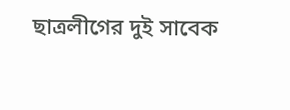ছাত্রলীগের দুই সাবেক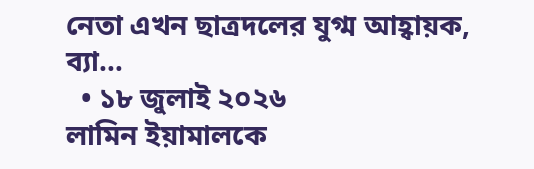নেতা এখন ছাত্রদলের যুগ্ম আহ্বায়ক, ব্যা…
  • ১৮ জুলাই ২০২৬
লামিন ইয়ামালকে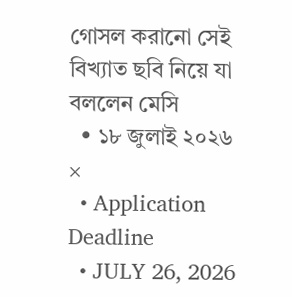গোসল করানো সেই বিখ্যাত ছবি নিয়ে যা বললেন মেসি
  • ১৮ জুলাই ২০২৬
×
  • Application Deadline
  • JULY 26, 2026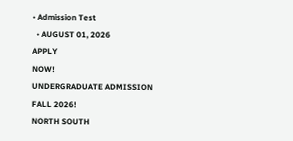• Admission Test
  • AUGUST 01, 2026
APPLY
NOW!
UNDERGRADUATE ADMISSION
FALL 2026!
NORTH SOUTH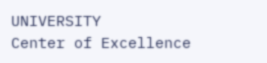UNIVERSITY
Center of Excellence